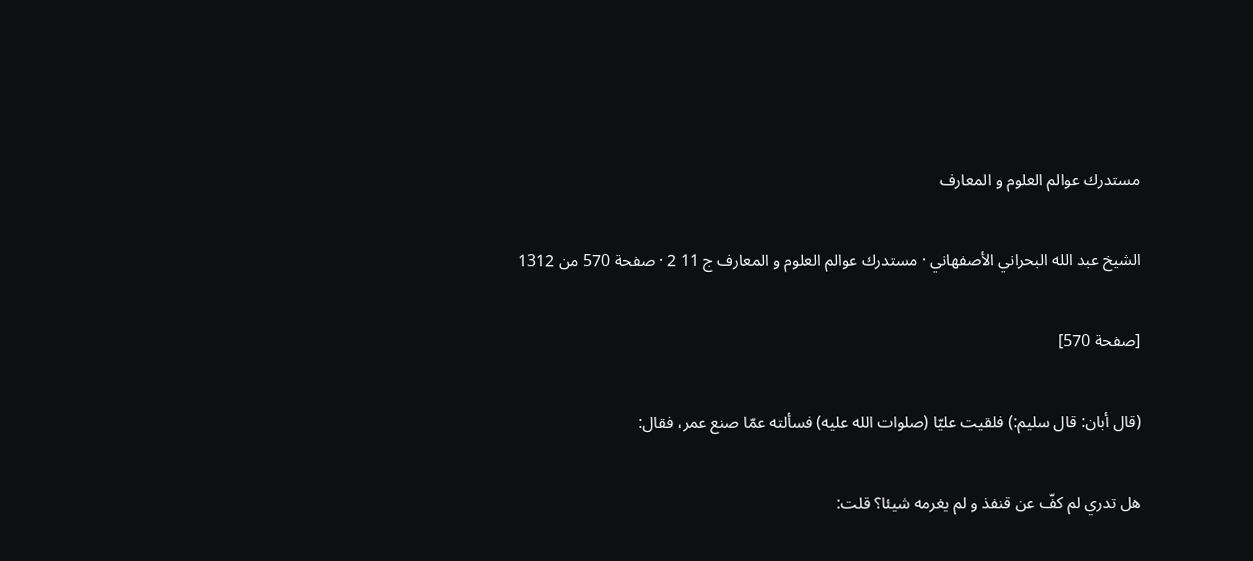مستدرك عوالم العلوم و المعارف

الشيخ عبد الله البحراني الأصفهاني · مستدرك عوالم العلوم و المعارف ج 11 2 · صفحة 570 من 1312

[صفحة 570]

(قال أبان: قال سليم:) فلقيت عليّا (صلوات الله عليه) فسألته عمّا صنع عمر، فقال:

هل تدري لم كفّ عن قنفذ و لم يغرمه شيئا؟ قلت: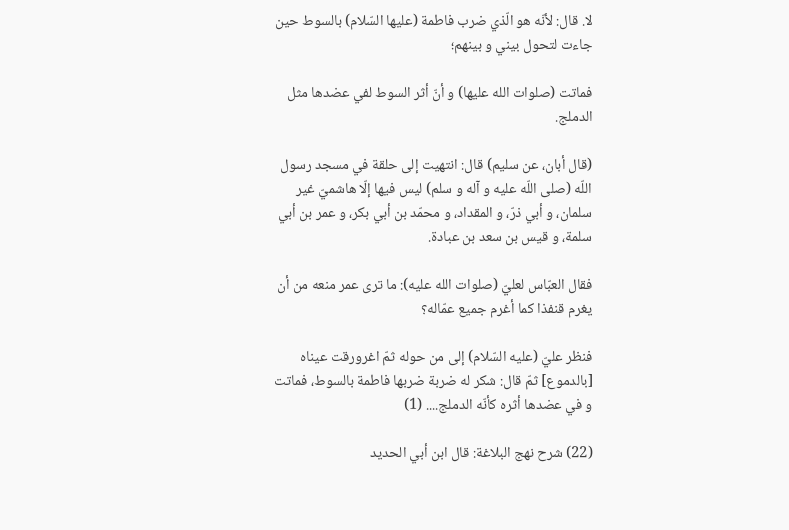لا. قال: لأنّه هو الّذي ضرب فاطمة (عليها السّلام) بالسوط حين جاءت لتحول بيني و بينهم؛

فماتت (صلوات الله عليها) و أنّ أثر السوط لفي عضدها مثل الدملج.

(قال أبان، عن سليم) قال: انتهيت إلى حلقة في مسجد رسول اللّه (صلى اللّه عليه و آله و سلم) ليس فيها إلّا هاشميّ غير سلمان، و أبي ذرّ، و المقداد، و محمّد بن أبي بكر، و عمر بن أبي سلمة، و قيس بن سعد بن عبادة.

فقال العبّاس لعليّ (صلوات الله عليه): ما ترى عمر منعه من أن يغرم قنفذا كما أغرم جميع عمّاله؟

فنظر عليّ (عليه السّلام) إلى من حوله ثمّ اغرورقت عيناه [بالدموع] ثمّ قال: شكر له ضربة ضربها فاطمة بالسوط، فماتت و في عضدها أثره كأنّه الدملج.... (1)

(22) شرح نهج البلاغة: قال ابن أبي الحديد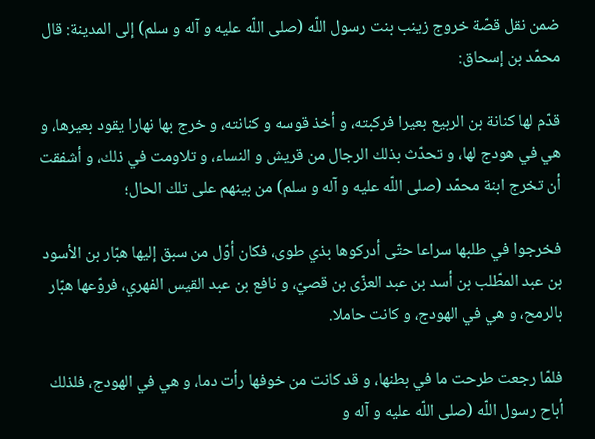ضمن نقل قصّة خروج زينب بنت رسول اللّه (صلى اللّه عليه و آله و سلم) إلى المدينة: قال محمّد بن إسحاق:

قدّم لها كنانة بن الربيع بعيرا فركبته، و أخذ قوسه و كنانته، و خرج بها نهارا يقود بعيرها، و هي في هودج لها، و تحدّث بذلك الرجال من قريش و النساء، و تلاومت في ذلك، و أشفقت أن تخرج ابنة محمّد (صلى اللّه عليه و آله و سلم) من بينهم على تلك الحال؛

فخرجوا في طلبها سراعا حتّى أدركوها بذي طوى، فكان أوّل من سبق إليها هبّار بن الأسود بن عبد المطّلب بن أسد بن عبد العزّى بن قصيّ، و نافع بن عبد القيس الفهري، فروّعها هبّار بالرمح، و هي في الهودج، و كانت حاملا.

فلمّا رجعت طرحت ما في بطنها، و قد كانت من خوفها رأت دما، و هي في الهودج، فلذلك أباح رسول اللّه (صلى اللّه عليه و آله و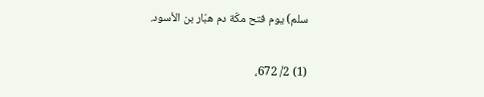سلم) يوم فتح مكّة دم هبّار بن الأسود.

(1) 2/ 672،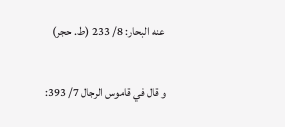عنه البحار: 8/ 233 (ط. حجر)

و قال في قاموس الرجال 7/ 393: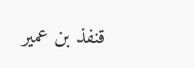قنفذ بن عمير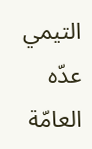التيمي عدّه العامّة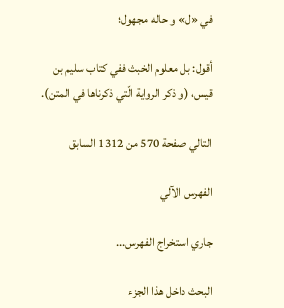في «ل» و حاله مجهول؛

أقول: بل معلوم الخبث ففي كتاب سليم بن قيس، (و ذكر الرواية الّتي ذكرناها في المتن).

التالي صفحة 570 من 1312 السابق

الفهرس الآلي

جاري استخراج الفهرس...

البحث داخل هذا الجزء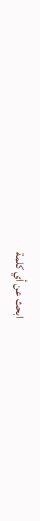ابحث عن أي كلمة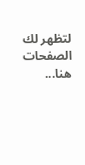لتظهر لك الصفحات هنا...